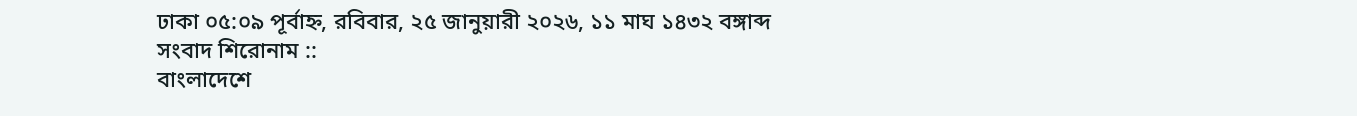ঢাকা ০৫:০৯ পূর্বাহ্ন, রবিবার, ২৫ জানুয়ারী ২০২৬, ১১ মাঘ ১৪৩২ বঙ্গাব্দ
সংবাদ শিরোনাম ::
বাংলাদেশে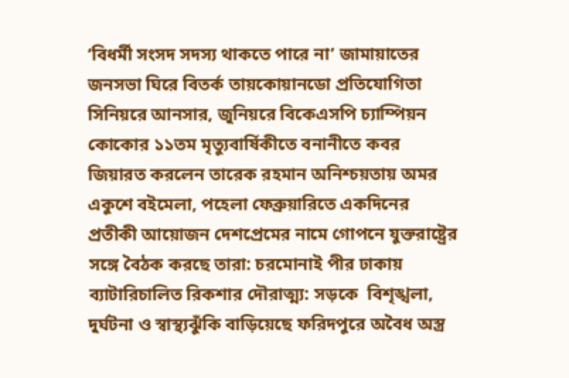‘বিধর্মী সংসদ সদস্য থাকতে পারে না’ জামায়াতের জনসভা ঘিরে বিতর্ক তায়কোয়ানডো প্রতিযোগিতা সিনিয়রে আনসার, জুনিয়রে বিকেএসপি চ্যাম্পিয়ন কোকোর ১১তম মৃত্যুবার্ষিকীতে বনানীতে কবর জিয়ারত করলেন তারেক রহমান অনিশ্চয়তায় অমর একুশে বইমেলা, পহেলা ফেব্রুয়ারিতে একদিনের প্রতীকী আয়োজন দেশপ্রেমের নামে গোপনে যুক্তরাষ্ট্রের সঙ্গে বৈঠক করছে তারা: চরমোনাই পীর ঢাকায় ব্যাটারিচালিত রিকশার দৌরাত্ম্য: সড়কে  বিশৃঙ্খলা, দুর্ঘটনা ও স্বাস্থ্যঝুঁকি বাড়িয়েছে ফরিদপুরে অবৈধ অস্ত্র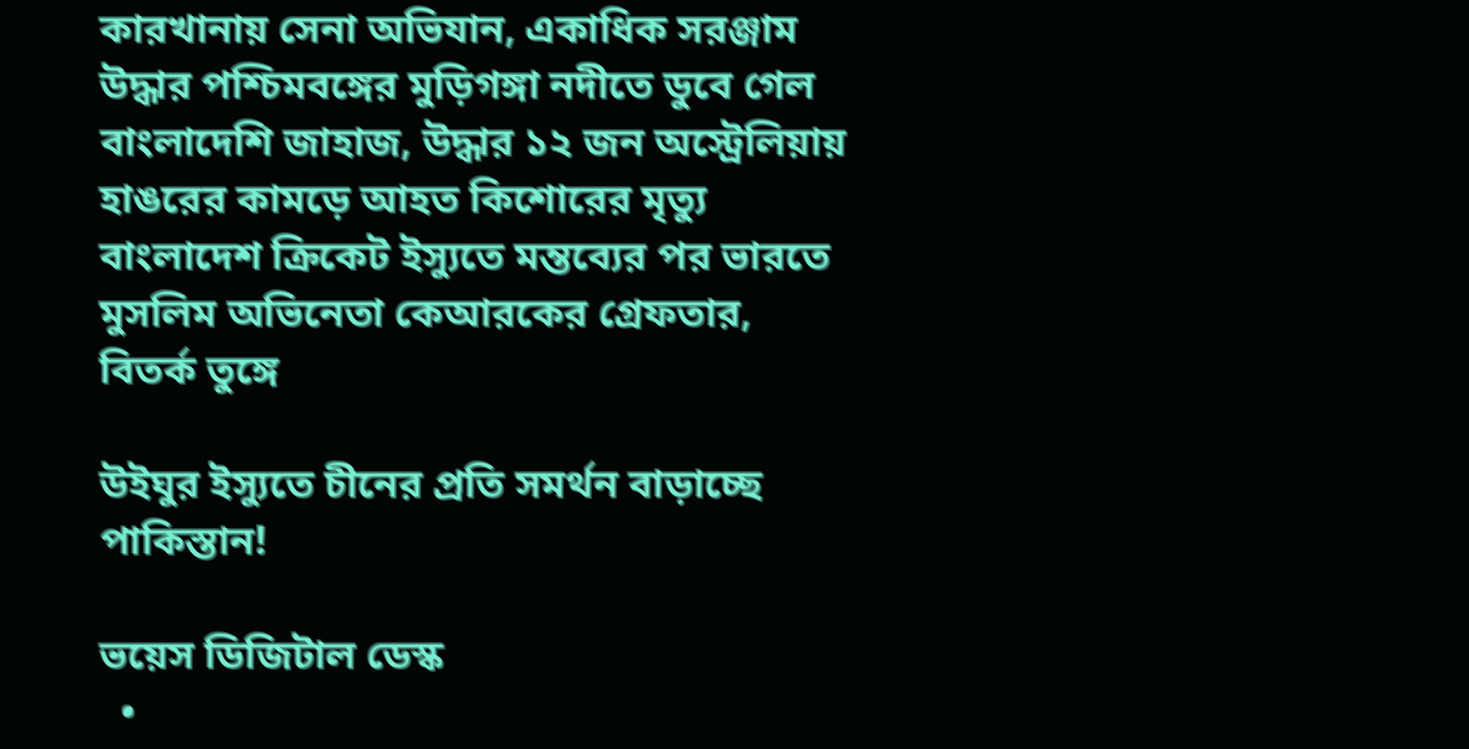কারখানায় সেনা অভিযান, একাধিক সরঞ্জাম উদ্ধার পশ্চিমবঙ্গের মুড়িগঙ্গা নদীতে ডুবে গেল বাংলাদেশি জাহাজ, উদ্ধার ১২ জন অস্ট্রেলিয়ায় হাঙরের কামড়ে আহত কিশোরের মৃত্যু বাংলাদেশ ক্রিকেট ইস্যুতে মন্তব্যের পর ভারতে মুসলিম অভিনেতা কেআরকের গ্রেফতার, বিতর্ক তুঙ্গে

উইঘুর ইস্যুতে চীনের প্রতি সমর্থন বাড়াচ্ছে পাকিস্তান!

ভয়েস ডিজিটাল ডেস্ক
  •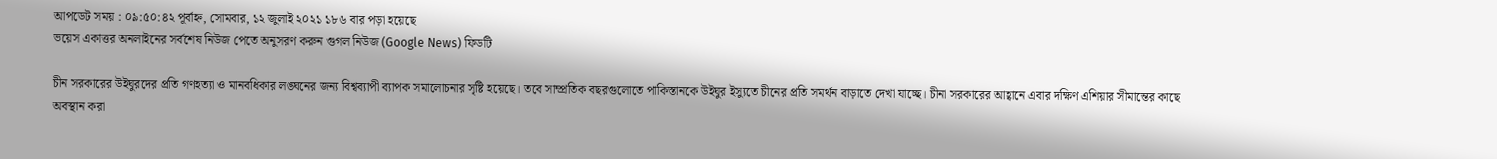আপডেট সময় : ০৯:৫০:৪২ পূর্বাহ্ন, সোমবার, ১২ জুলাই ২০২১ ১৮৬ বার পড়া হয়েছে
ভয়েস একাত্তর অনলাইনের সর্বশেষ নিউজ পেতে অনুসরণ করুন গুগল নিউজ (Google News) ফিডটি

চীন সরকারের উইঘুরদের প্রতি গণহত্যা ও মানবধিকার লঙ্ঘনের জন্য বিশ্বব্যাপী ব্যাপক সমালোচনার সৃষ্টি হয়েছে। তবে সাম্প্রতিক বছরগুলোতে পাকিস্তানকে উইঘুর ইস্যুতে চীনের প্রতি সমর্থন বাড়াতে দেখা যাচ্ছে। চীনা সরকারের আহ্বানে এবার দক্ষিণ এশিয়ার সীমান্তের কাছে অবস্থান করা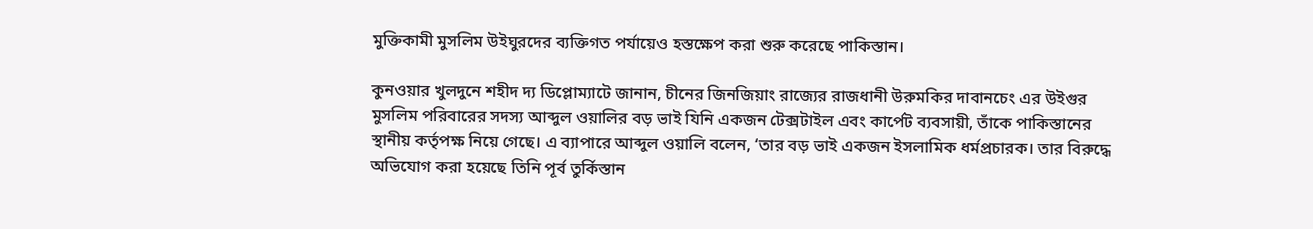মুক্তিকামী মুসলিম উইঘুরদের ব্যক্তিগত পর্যায়েও হস্তক্ষেপ করা শুরু করেছে পাকিস্তান।

কুনওয়ার খুলদুনে শহীদ দ্য ডিপ্লোম্যাটে জানান, চীনের জিনজিয়াং রাজ্যের রাজধানী উরুমকির দাবানচেং এর উইগুর মুসলিম পরিবারের সদস্য আব্দুল ওয়ালির বড় ভাই যিনি একজন টেক্সটাইল এবং কার্পেট ব্যবসায়ী, তাঁকে পাকিস্তানের স্থানীয় কর্তৃপক্ষ নিয়ে গেছে। এ ব্যাপারে আব্দুল ওয়ালি বলেন, ‘তার বড় ভাই একজন ইসলামিক ধর্মপ্রচারক। তার বিরুদ্ধে অভিযোগ করা হয়েছে তিনি পূর্ব তুর্কিস্তান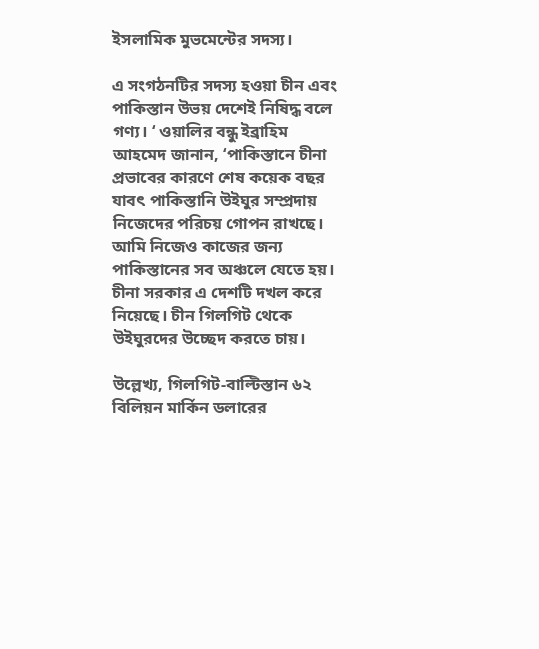ইসলামিক মুভমেন্টের সদস্য।

এ সংগঠনটির সদস্য হওয়া চীন এবং পাকিস্তান উভয় দেশেই নিষিদ্ধ বলে গণ্য। ‘ ওয়ালির বন্ধু ইব্রাহিম আহমেদ জানান, ‘পাকিস্তানে চীনা প্রভাবের কারণে শেষ কয়েক বছর যাবৎ পাকিস্তানি উইঘুর সম্প্রদায় নিজেদের পরিচয় গোপন রাখছে। আমি নিজেও কাজের জন্য পাকিস্তানের সব অঞ্চলে যেতে হয়। চীনা সরকার এ দেশটি দখল করে নিয়েছে। চীন গিলগিট থেকে উইঘুরদের উচ্ছেদ করতে চায়।

উল্লেখ্য, গিলগিট-বাল্টিস্তান ৬২ বিলিয়ন মার্কিন ডলারের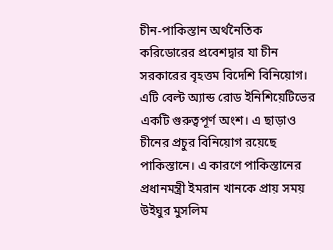চীন-পাকিস্তান অর্থনৈতিক করিডোরের প্রবেশদ্বার যা চীন সরকারের বৃহত্তম বিদেশি বিনিয়োগ। এটি বেল্ট অ্যান্ড রোড ইনিশিয়েটিভের একটি গুরুত্বপূর্ণ অংশ। এ ছাড়াও চীনের প্রচুর বিনিয়োগ রয়েছে পাকিস্তানে। এ কারণে পাকিস্তানের প্রধানমন্ত্রী ইমরান খানকে প্রায় সময় উইঘুর মুসলিম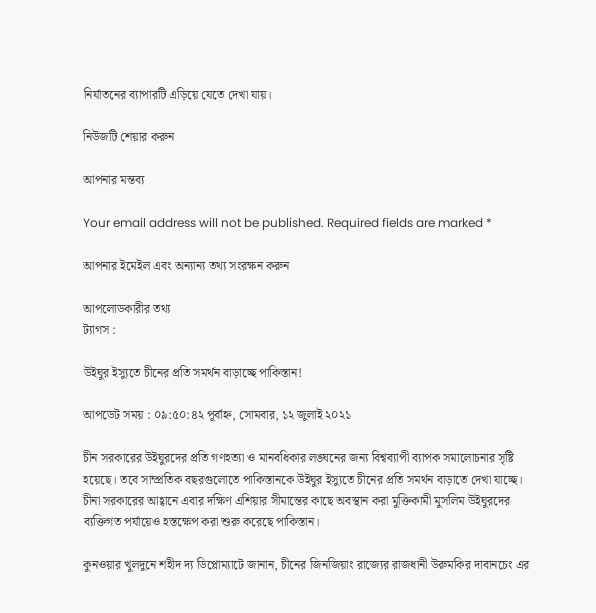নির্যাতনের ব্যাপারটি এড়িয়ে যেতে দেখা যায়।

নিউজটি শেয়ার করুন

আপনার মন্তব্য

Your email address will not be published. Required fields are marked *

আপনার ইমেইল এবং অন্যান্য তথ্য সংরক্ষন করুন

আপলোডকারীর তথ্য
ট্যাগস :

উইঘুর ইস্যুতে চীনের প্রতি সমর্থন বাড়াচ্ছে পাকিস্তান!

আপডেট সময় : ০৯:৫০:৪২ পূর্বাহ্ন, সোমবার, ১২ জুলাই ২০২১

চীন সরকারের উইঘুরদের প্রতি গণহত্যা ও মানবধিকার লঙ্ঘনের জন্য বিশ্বব্যাপী ব্যাপক সমালোচনার সৃষ্টি হয়েছে। তবে সাম্প্রতিক বছরগুলোতে পাকিস্তানকে উইঘুর ইস্যুতে চীনের প্রতি সমর্থন বাড়াতে দেখা যাচ্ছে। চীনা সরকারের আহ্বানে এবার দক্ষিণ এশিয়ার সীমান্তের কাছে অবস্থান করা মুক্তিকামী মুসলিম উইঘুরদের ব্যক্তিগত পর্যায়েও হস্তক্ষেপ করা শুরু করেছে পাকিস্তান।

কুনওয়ার খুলদুনে শহীদ দ্য ডিপ্লোম্যাটে জানান, চীনের জিনজিয়াং রাজ্যের রাজধানী উরুমকির দাবানচেং এর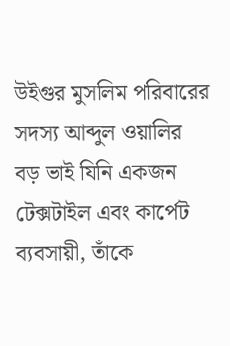উইগুর মুসলিম পরিবারের সদস্য আব্দুল ওয়ালির বড় ভাই যিনি একজন টেক্সটাইল এবং কার্পেট ব্যবসায়ী, তাঁকে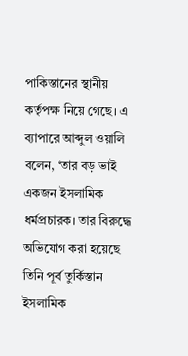পাকিস্তানের স্থানীয় কর্তৃপক্ষ নিয়ে গেছে। এ ব্যাপারে আব্দুল ওয়ালি বলেন, ‘তার বড় ভাই একজন ইসলামিক ধর্মপ্রচারক। তার বিরুদ্ধে অভিযোগ করা হয়েছে তিনি পূর্ব তুর্কিস্তান ইসলামিক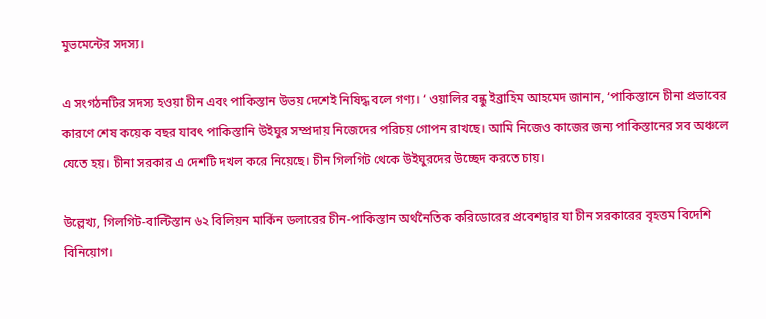মুভমেন্টের সদস্য।

এ সংগঠনটির সদস্য হওয়া চীন এবং পাকিস্তান উভয় দেশেই নিষিদ্ধ বলে গণ্য। ‘ ওয়ালির বন্ধু ইব্রাহিম আহমেদ জানান, ‘পাকিস্তানে চীনা প্রভাবের কারণে শেষ কয়েক বছর যাবৎ পাকিস্তানি উইঘুর সম্প্রদায় নিজেদের পরিচয় গোপন রাখছে। আমি নিজেও কাজের জন্য পাকিস্তানের সব অঞ্চলে যেতে হয়। চীনা সরকার এ দেশটি দখল করে নিয়েছে। চীন গিলগিট থেকে উইঘুরদের উচ্ছেদ করতে চায়।

উল্লেখ্য, গিলগিট-বাল্টিস্তান ৬২ বিলিয়ন মার্কিন ডলারের চীন-পাকিস্তান অর্থনৈতিক করিডোরের প্রবেশদ্বার যা চীন সরকারের বৃহত্তম বিদেশি বিনিয়োগ।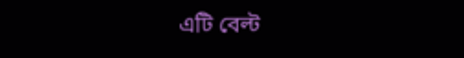এটি বেল্ট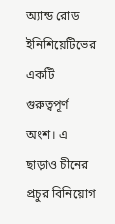অ্যান্ড রোড ইনিশিয়েটিভের একটি গুরুত্বপূর্ণ অংশ। এ ছাড়াও চীনের প্রচুর বিনিয়োগ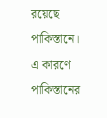রয়েছে পাকিস্তানে। এ কারণে পাকিস্তানের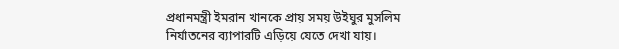প্রধানমন্ত্রী ইমরান খানকে প্রায় সময় উইঘুর মুসলিম নির্যাতনের ব্যাপারটি এড়িয়ে যেতে দেখা যায়।